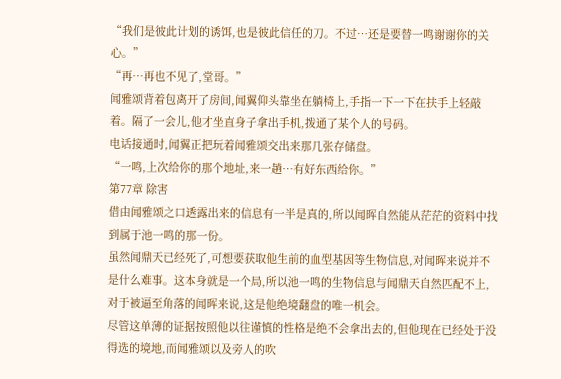“我们是彼此计划的诱饵,也是彼此信任的刀。不过…还是要替一鸣谢谢你的关心。”
“再…再也不见了,堂哥。”
闻雅颂背着包离开了房间,闻翼仰头靠坐在躺椅上,手指一下一下在扶手上轻敲着。隔了一会儿,他才坐直身子拿出手机,拨通了某个人的号码。
电话接通时,闻翼正把玩着闻雅颂交出来那几张存储盘。
“一鸣,上次给你的那个地址,来一趟…有好东西给你。”
第77章 除害
借由闻雅颂之口透露出来的信息有一半是真的,所以闻晖自然能从茫茫的资料中找到属于池一鸣的那一份。
虽然闻鼎天已经死了,可想要获取他生前的血型基因等生物信息,对闻晖来说并不是什么难事。这本身就是一个局,所以池一鸣的生物信息与闻鼎天自然匹配不上,对于被逼至角落的闻晖来说,这是他绝境翻盘的唯一机会。
尽管这单薄的证据按照他以往谨慎的性格是绝不会拿出去的,但他现在已经处于没得选的境地,而闻雅颂以及旁人的吹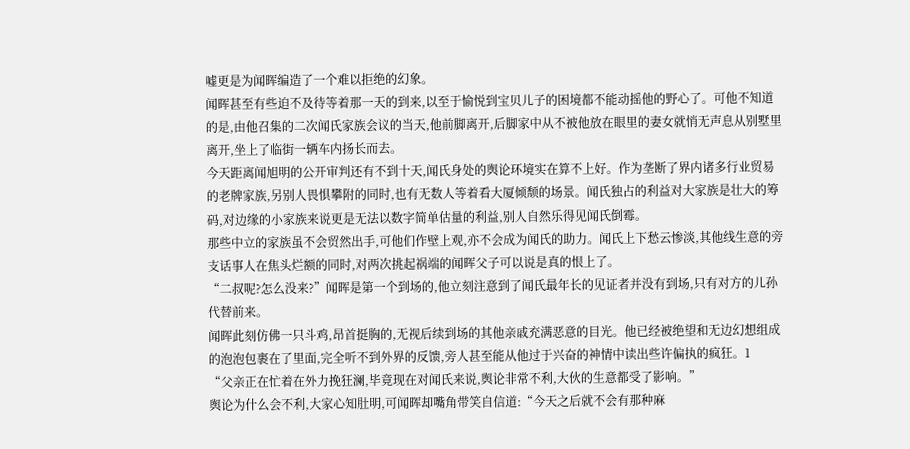嘘更是为闻晖编造了一个难以拒绝的幻象。
闻晖甚至有些迫不及待等着那一天的到来,以至于愉悦到宝贝儿子的困境都不能动摇他的野心了。可他不知道的是,由他召集的二次闻氏家族会议的当天,他前脚离开,后脚家中从不被他放在眼里的妻女就悄无声息从别墅里离开,坐上了临街一辆车内扬长而去。
今天距离闻旭明的公开审判还有不到十天,闻氏身处的舆论环境实在算不上好。作为垄断了界内诸多行业贸易的老牌家族,另别人畏惧攀附的同时,也有无数人等着看大厦倾颓的场景。闻氏独占的利益对大家族是壮大的筹码,对边缘的小家族来说更是无法以数字简单估量的利益,别人自然乐得见闻氏倒霉。
那些中立的家族虽不会贸然出手,可他们作壁上观,亦不会成为闻氏的助力。闻氏上下愁云惨淡,其他线生意的旁支话事人在焦头烂额的同时,对两次挑起祸端的闻晖父子可以说是真的恨上了。
“二叔呢?怎么没来?”闻晖是第一个到场的,他立刻注意到了闻氏最年长的见证者并没有到场,只有对方的儿孙代替前来。
闻晖此刻仿佛一只斗鸡,昂首挺胸的,无视后续到场的其他亲戚充满恶意的目光。他已经被绝望和无边幻想组成的泡泡包裹在了里面,完全听不到外界的反馈,旁人甚至能从他过于兴奋的神情中读出些许偏执的疯狂。1
“父亲正在忙着在外力挽狂澜,毕竟现在对闻氏来说,舆论非常不利,大伙的生意都受了影响。”
舆论为什么会不利,大家心知肚明,可闻晖却嘴角带笑自信道:“今天之后就不会有那种麻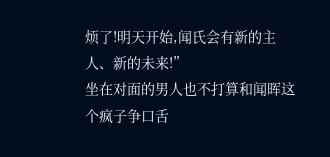烦了!明天开始,闻氏会有新的主人、新的未来!”
坐在对面的男人也不打算和闻晖这个疯子争口舌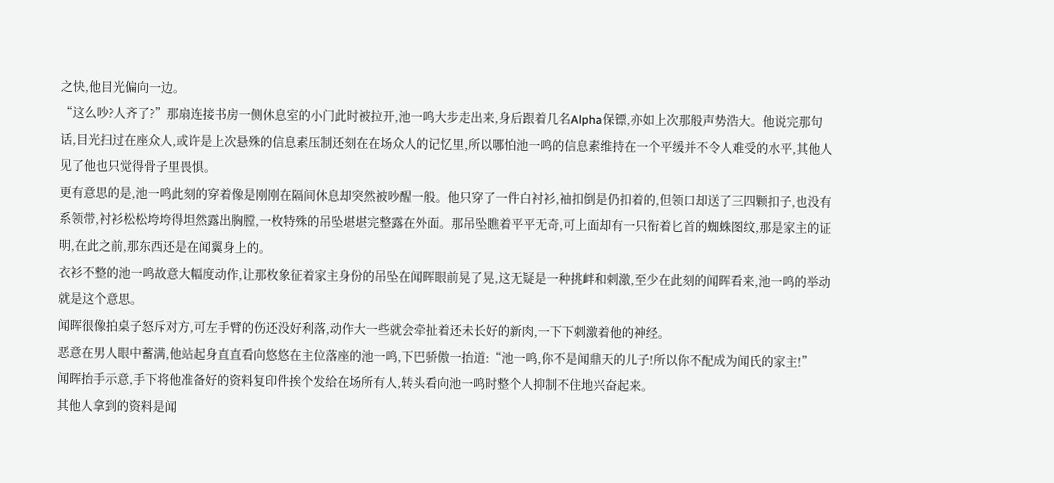之快,他目光偏向一边。
“这么吵?人齐了?”那扇连接书房一侧休息室的小门此时被拉开,池一鸣大步走出来,身后跟着几名Alpha保镖,亦如上次那般声势浩大。他说完那句话,目光扫过在座众人,或许是上次悬殊的信息素压制还刻在在场众人的记忆里,所以哪怕池一鸣的信息素维持在一个平缓并不令人难受的水平,其他人见了他也只觉得骨子里畏惧。
更有意思的是,池一鸣此刻的穿着像是刚刚在隔间休息却突然被吵醒一般。他只穿了一件白衬衫,袖扣倒是仍扣着的,但领口却送了三四颗扣子,也没有系领带,衬衫松松垮垮得坦然露出胸膛,一枚特殊的吊坠堪堪完整露在外面。那吊坠瞧着平平无奇,可上面却有一只衔着匕首的蜘蛛图纹,那是家主的证明,在此之前,那东西还是在闻翼身上的。
衣衫不整的池一鸣故意大幅度动作,让那枚象征着家主身份的吊坠在闻晖眼前晃了晃,这无疑是一种挑衅和刺激,至少在此刻的闻晖看来,池一鸣的举动就是这个意思。
闻晖很像拍桌子怒斥对方,可左手臂的伤还没好利落,动作大一些就会牵扯着还未长好的新肉,一下下刺激着他的神经。
恶意在男人眼中蓄满,他站起身直直看向悠悠在主位落座的池一鸣,下巴骄傲一抬道:“池一鸣,你不是闻鼎天的儿子!所以你不配成为闻氏的家主!”
闻晖抬手示意,手下将他准备好的资料复印件挨个发给在场所有人,转头看向池一鸣时整个人抑制不住地兴奋起来。
其他人拿到的资料是闻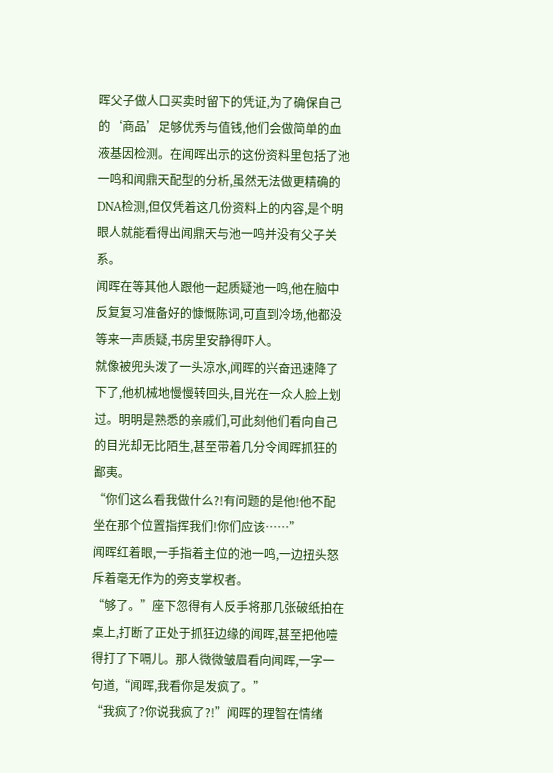晖父子做人口买卖时留下的凭证,为了确保自己的‘商品’足够优秀与值钱,他们会做简单的血液基因检测。在闻晖出示的这份资料里包括了池一鸣和闻鼎天配型的分析,虽然无法做更精确的DNA检测,但仅凭着这几份资料上的内容,是个明眼人就能看得出闻鼎天与池一鸣并没有父子关系。
闻晖在等其他人跟他一起质疑池一鸣,他在脑中反复复习准备好的慷慨陈词,可直到冷场,他都没等来一声质疑,书房里安静得吓人。
就像被兜头泼了一头凉水,闻晖的兴奋迅速降了下了,他机械地慢慢转回头,目光在一众人脸上划过。明明是熟悉的亲戚们,可此刻他们看向自己的目光却无比陌生,甚至带着几分令闻晖抓狂的鄙夷。
“你们这么看我做什么?!有问题的是他!他不配坐在那个位置指挥我们!你们应该……”
闻晖红着眼,一手指着主位的池一鸣,一边扭头怒斥着毫无作为的旁支掌权者。
“够了。”座下忽得有人反手将那几张破纸拍在桌上,打断了正处于抓狂边缘的闻晖,甚至把他噎得打了下嗝儿。那人微微皱眉看向闻晖,一字一句道,“闻晖,我看你是发疯了。”
“我疯了?你说我疯了?!”闻晖的理智在情绪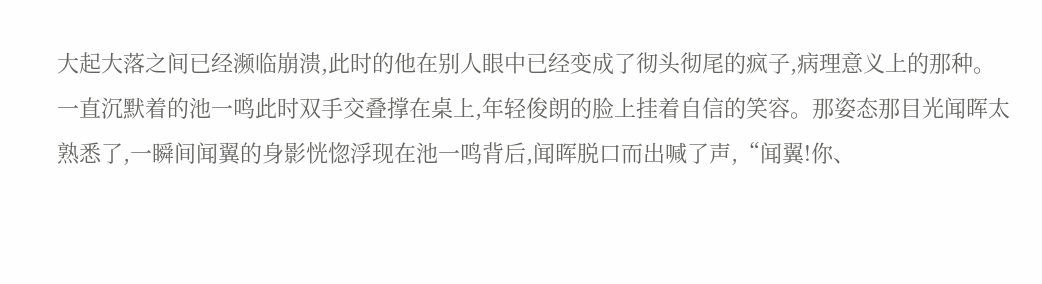大起大落之间已经濒临崩溃,此时的他在别人眼中已经变成了彻头彻尾的疯子,病理意义上的那种。
一直沉默着的池一鸣此时双手交叠撑在桌上,年轻俊朗的脸上挂着自信的笑容。那姿态那目光闻晖太熟悉了,一瞬间闻翼的身影恍惚浮现在池一鸣背后,闻晖脱口而出喊了声,“闻翼!你、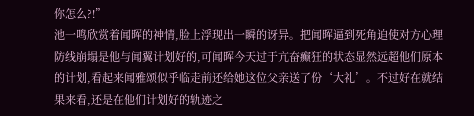你怎么?!”
池一鸣欣赏着闻晖的神情,脸上浮现出一瞬的讶异。把闻晖逼到死角迫使对方心理防线崩塌是他与闻翼计划好的,可闻晖今天过于亢奋癫狂的状态显然远超他们原本的计划,看起来闻雅颂似乎临走前还给她这位父亲送了份‘大礼’。不过好在就结果来看,还是在他们计划好的轨迹之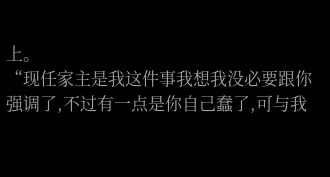上。
“现任家主是我这件事我想我没必要跟你强调了,不过有一点是你自己蠢了,可与我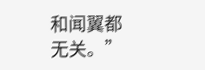和闻翼都无关。”